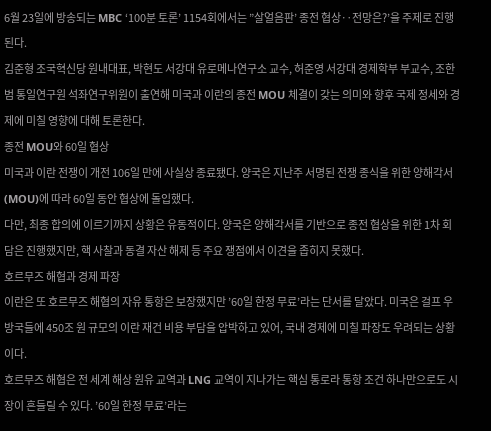6월 23일에 방송되는 MBC ‘100분 토론’ 1154회에서는 ”살얼음판’ 종전 협상‥전망은?’을 주제로 진행된다.
김준형 조국혁신당 원내대표, 박현도 서강대 유로메나연구소 교수, 허준영 서강대 경제학부 부교수, 조한범 통일연구원 석좌연구위원이 출연해 미국과 이란의 종전 MOU 체결이 갖는 의미와 향후 국제 정세와 경제에 미칠 영향에 대해 토론한다.
종전 MOU와 60일 협상
미국과 이란 전쟁이 개전 106일 만에 사실상 종료됐다. 양국은 지난주 서명된 전쟁 종식을 위한 양해각서(MOU)에 따라 60일 동안 협상에 돌입했다.
다만, 최종 합의에 이르기까지 상황은 유동적이다. 양국은 양해각서를 기반으로 종전 협상을 위한 1차 회담은 진행했지만, 핵 사찰과 동결 자산 해제 등 주요 쟁점에서 이견을 좁히지 못했다.
호르무즈 해협과 경제 파장
이란은 또 호르무즈 해협의 자유 통항은 보장했지만 ’60일 한정 무료’라는 단서를 달았다. 미국은 걸프 우방국들에 450조 원 규모의 이란 재건 비용 부담을 압박하고 있어, 국내 경제에 미칠 파장도 우려되는 상황이다.
호르무즈 해협은 전 세계 해상 원유 교역과 LNG 교역이 지나가는 핵심 통로라 통항 조건 하나만으로도 시장이 흔들릴 수 있다. ’60일 한정 무료’라는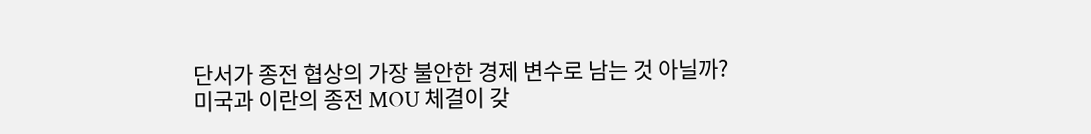단서가 종전 협상의 가장 불안한 경제 변수로 남는 것 아닐까?
미국과 이란의 종전 MOU 체결이 갖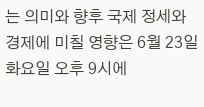는 의미와 향후 국제 정세와 경제에 미칠 영향은 6월 23일 화요일 오후 9시에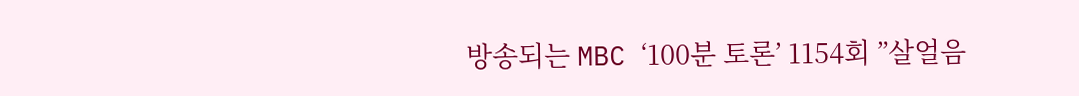방송되는 MBC ‘100분 토론’ 1154회 ”살얼음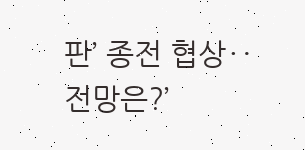판’ 종전 협상‥전망은?’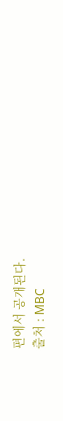편에서 공개된다.
출처 : MBC